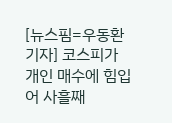[뉴스핌=우동환 기자] 코스피가 개인 매수에 힘입어 사흘째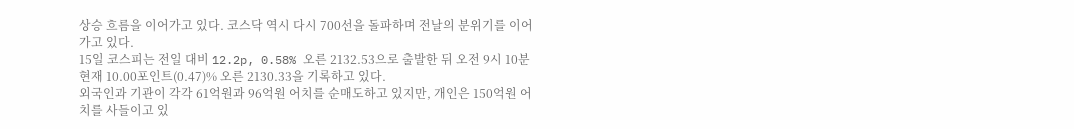상승 흐름을 이어가고 있다. 코스닥 역시 다시 700선을 돌파하며 전날의 분위기를 이어가고 있다.
15일 코스피는 전일 대비 12.2p, 0.58% 오른 2132.53으로 출발한 뒤 오전 9시 10분 현재 10.00포인트(0.47)% 오른 2130.33을 기록하고 있다.
외국인과 기관이 각각 61억원과 96억원 어치를 순매도하고 있지만, 개인은 150억원 어치를 사들이고 있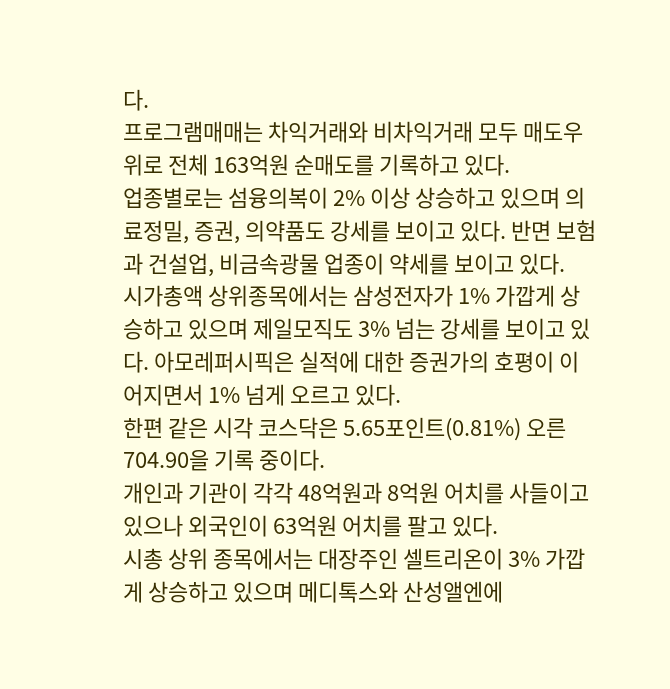다.
프로그램매매는 차익거래와 비차익거래 모두 매도우위로 전체 163억원 순매도를 기록하고 있다.
업종별로는 섬융의복이 2% 이상 상승하고 있으며 의료정밀, 증권, 의약품도 강세를 보이고 있다. 반면 보험과 건설업, 비금속광물 업종이 약세를 보이고 있다.
시가총액 상위종목에서는 삼성전자가 1% 가깝게 상승하고 있으며 제일모직도 3% 넘는 강세를 보이고 있다. 아모레퍼시픽은 실적에 대한 증권가의 호평이 이어지면서 1% 넘게 오르고 있다.
한편 같은 시각 코스닥은 5.65포인트(0.81%) 오른 704.90을 기록 중이다.
개인과 기관이 각각 48억원과 8억원 어치를 사들이고 있으나 외국인이 63억원 어치를 팔고 있다.
시총 상위 종목에서는 대장주인 셀트리온이 3% 가깝게 상승하고 있으며 메디톡스와 산성앨엔에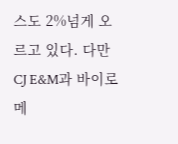스도 2%넘게 오르고 있다. 다만 CJ E&M과 바이로메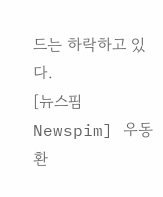드는 하락하고 있다.
[뉴스핌 Newspim] 우동환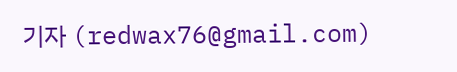기자 (redwax76@gmail.com)